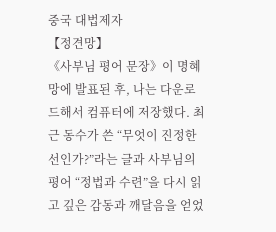중국 대법제자
【정견망】
《사부님 평어 문장》이 명혜망에 발표된 후, 나는 다운로드해서 컴퓨터에 저장했다. 최근 동수가 쓴 “무엇이 진정한 선인가?”라는 글과 사부님의 평어 “정법과 수련”을 다시 읽고 깊은 감동과 깨달음을 얻었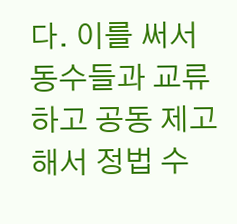다. 이를 써서 동수들과 교류하고 공동 제고해서 정법 수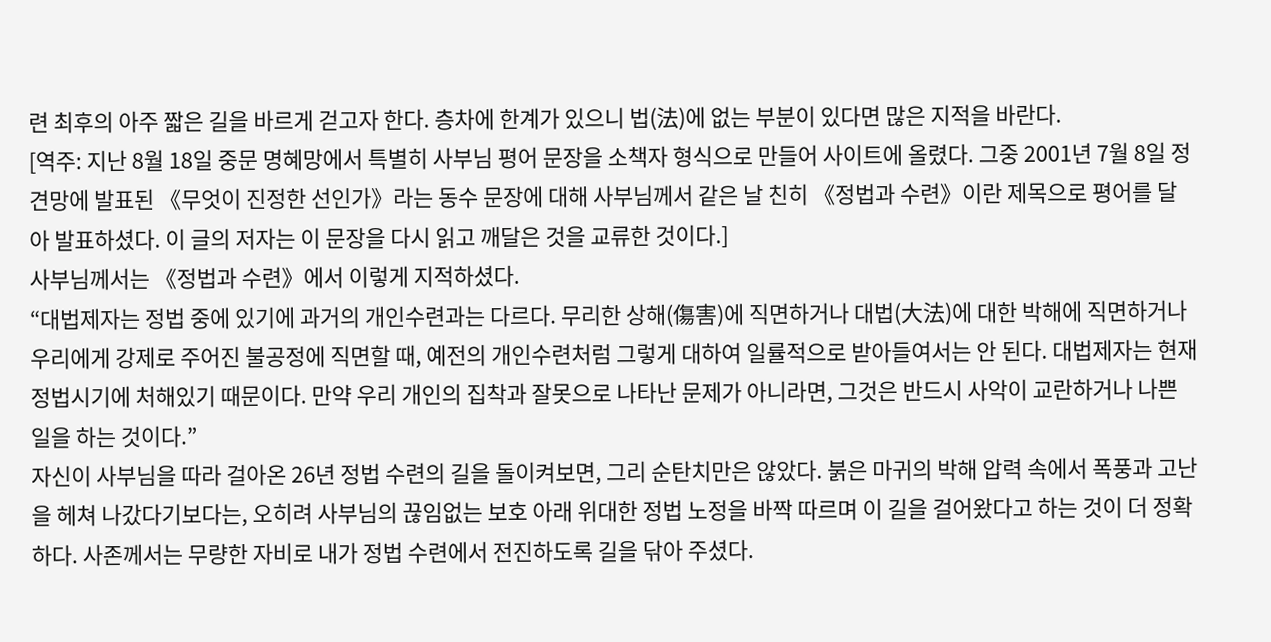련 최후의 아주 짧은 길을 바르게 걷고자 한다. 층차에 한계가 있으니 법(法)에 없는 부분이 있다면 많은 지적을 바란다.
[역주: 지난 8월 18일 중문 명혜망에서 특별히 사부님 평어 문장을 소책자 형식으로 만들어 사이트에 올렸다. 그중 2001년 7월 8일 정견망에 발표된 《무엇이 진정한 선인가》라는 동수 문장에 대해 사부님께서 같은 날 친히 《정법과 수련》이란 제목으로 평어를 달아 발표하셨다. 이 글의 저자는 이 문장을 다시 읽고 깨달은 것을 교류한 것이다.]
사부님께서는 《정법과 수련》에서 이렇게 지적하셨다.
“대법제자는 정법 중에 있기에 과거의 개인수련과는 다르다. 무리한 상해(傷害)에 직면하거나 대법(大法)에 대한 박해에 직면하거나 우리에게 강제로 주어진 불공정에 직면할 때, 예전의 개인수련처럼 그렇게 대하여 일률적으로 받아들여서는 안 된다. 대법제자는 현재 정법시기에 처해있기 때문이다. 만약 우리 개인의 집착과 잘못으로 나타난 문제가 아니라면, 그것은 반드시 사악이 교란하거나 나쁜 일을 하는 것이다.”
자신이 사부님을 따라 걸아온 26년 정법 수련의 길을 돌이켜보면, 그리 순탄치만은 않았다. 붉은 마귀의 박해 압력 속에서 폭풍과 고난을 헤쳐 나갔다기보다는, 오히려 사부님의 끊임없는 보호 아래 위대한 정법 노정을 바짝 따르며 이 길을 걸어왔다고 하는 것이 더 정확하다. 사존께서는 무량한 자비로 내가 정법 수련에서 전진하도록 길을 닦아 주셨다.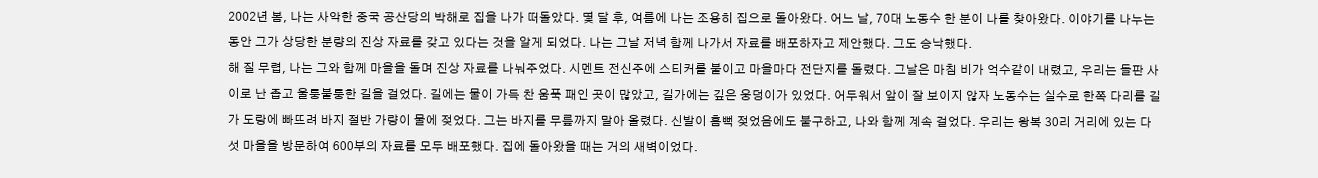2002년 봄, 나는 사악한 중국 공산당의 박해로 집을 나가 떠돌았다. 몇 달 후, 여름에 나는 조용히 집으로 돌아왔다. 어느 날, 70대 노동수 한 분이 나를 찾아왔다. 이야기를 나누는 동안 그가 상당한 분량의 진상 자료를 갖고 있다는 것을 알게 되었다. 나는 그날 저녁 함께 나가서 자료를 배포하자고 제안했다. 그도 승낙했다.
해 질 무렵, 나는 그와 함께 마을을 돌며 진상 자료를 나눠주었다. 시멘트 전신주에 스티커를 붙이고 마을마다 전단지를 돌렸다. 그날은 마침 비가 억수같이 내렸고, 우리는 들판 사이로 난 좁고 울퉁불퉁한 길을 걸었다. 길에는 물이 가득 찬 움푹 패인 곳이 많았고, 길가에는 깊은 웅덩이가 있었다. 어두워서 앞이 잘 보이지 않자 노동수는 실수로 한쪽 다리를 길가 도랑에 빠뜨려 바지 절반 가량이 물에 젖었다. 그는 바지를 무릎까지 말아 올렸다. 신발이 흠뻑 젖었음에도 불구하고, 나와 함께 계속 걸었다. 우리는 왕복 30리 거리에 있는 다섯 마을을 방문하여 600부의 자료를 모두 배포했다. 집에 돌아왔을 때는 거의 새벽이었다.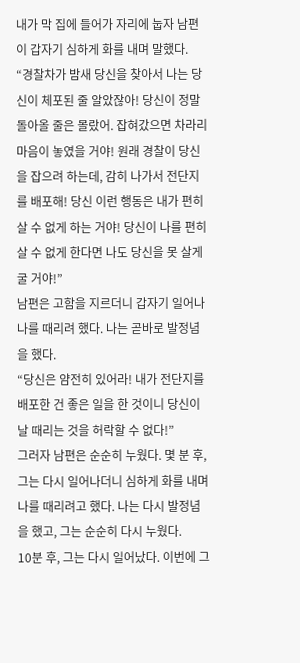내가 막 집에 들어가 자리에 눕자 남편이 갑자기 심하게 화를 내며 말했다.
“경찰차가 밤새 당신을 찾아서 나는 당신이 체포된 줄 알았잖아! 당신이 정말 돌아올 줄은 몰랐어. 잡혀갔으면 차라리 마음이 놓였을 거야! 원래 경찰이 당신을 잡으려 하는데, 감히 나가서 전단지를 배포해! 당신 이런 행동은 내가 편히 살 수 없게 하는 거야! 당신이 나를 편히 살 수 없게 한다면 나도 당신을 못 살게 굴 거야!”
남편은 고함을 지르더니 갑자기 일어나 나를 때리려 했다. 나는 곧바로 발정념을 했다.
“당신은 얌전히 있어라! 내가 전단지를 배포한 건 좋은 일을 한 것이니 당신이 날 때리는 것을 허락할 수 없다!”
그러자 남편은 순순히 누웠다. 몇 분 후, 그는 다시 일어나더니 심하게 화를 내며 나를 때리려고 했다. 나는 다시 발정념을 했고, 그는 순순히 다시 누웠다.
10분 후, 그는 다시 일어났다. 이번에 그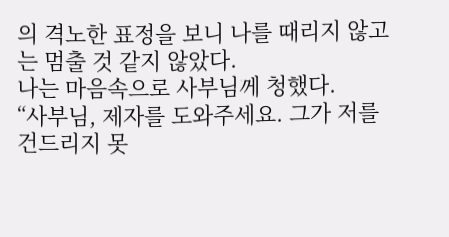의 격노한 표정을 보니 나를 때리지 않고는 멈출 것 같지 않았다.
나는 마음속으로 사부님께 청했다.
“사부님, 제자를 도와주세요. 그가 저를 건드리지 못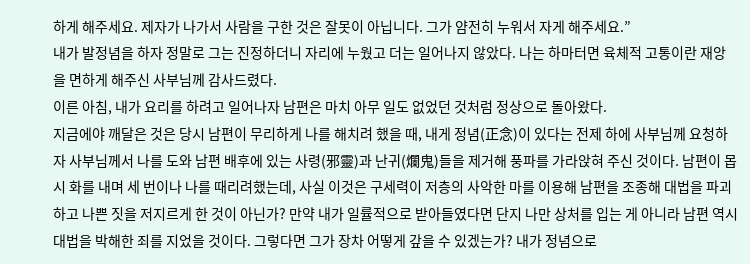하게 해주세요. 제자가 나가서 사람을 구한 것은 잘못이 아닙니다. 그가 얌전히 누워서 자게 해주세요.”
내가 발정념을 하자 정말로 그는 진정하더니 자리에 누웠고 더는 일어나지 않았다. 나는 하마터면 육체적 고통이란 재앙을 면하게 해주신 사부님께 감사드렸다.
이른 아침, 내가 요리를 하려고 일어나자 남편은 마치 아무 일도 없었던 것처럼 정상으로 돌아왔다.
지금에야 깨달은 것은 당시 남편이 무리하게 나를 해치려 했을 때, 내게 정념(正念)이 있다는 전제 하에 사부님께 요청하자 사부님께서 나를 도와 남편 배후에 있는 사령(邪靈)과 난귀(爛鬼)들을 제거해 풍파를 가라앉혀 주신 것이다. 남편이 몹시 화를 내며 세 번이나 나를 때리려했는데, 사실 이것은 구세력이 저층의 사악한 마를 이용해 남편을 조종해 대법을 파괴하고 나쁜 짓을 저지르게 한 것이 아닌가? 만약 내가 일률적으로 받아들였다면 단지 나만 상처를 입는 게 아니라 남편 역시 대법을 박해한 죄를 지었을 것이다. 그렇다면 그가 장차 어떻게 갚을 수 있겠는가? 내가 정념으로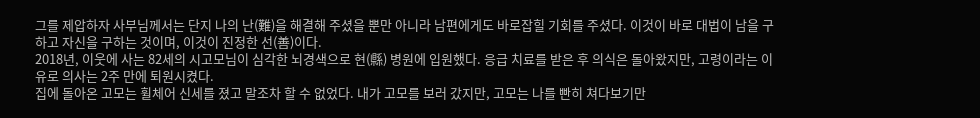그를 제압하자 사부님께서는 단지 나의 난(難)을 해결해 주셨을 뿐만 아니라 남편에게도 바로잡힐 기회를 주셨다. 이것이 바로 대법이 남을 구하고 자신을 구하는 것이며, 이것이 진정한 선(善)이다.
2018년, 이웃에 사는 82세의 시고모님이 심각한 뇌경색으로 현(縣) 병원에 입원했다. 응급 치료를 받은 후 의식은 돌아왔지만, 고령이라는 이유로 의사는 2주 만에 퇴원시켰다.
집에 돌아온 고모는 휠체어 신세를 졌고 말조차 할 수 없었다. 내가 고모를 보러 갔지만, 고모는 나를 빤히 쳐다보기만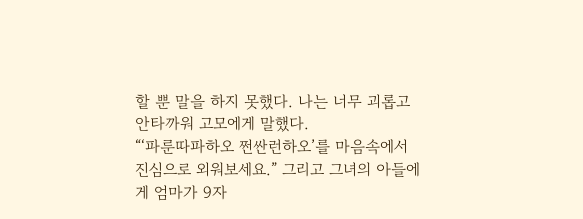할 뿐 말을 하지 못했다. 나는 너무 괴롭고 안타까워 고모에게 말했다.
“‘파룬따파하오 쩐싼런하오’를 마음속에서 진심으로 외워보세요.” 그리고 그녀의 아들에게 엄마가 9자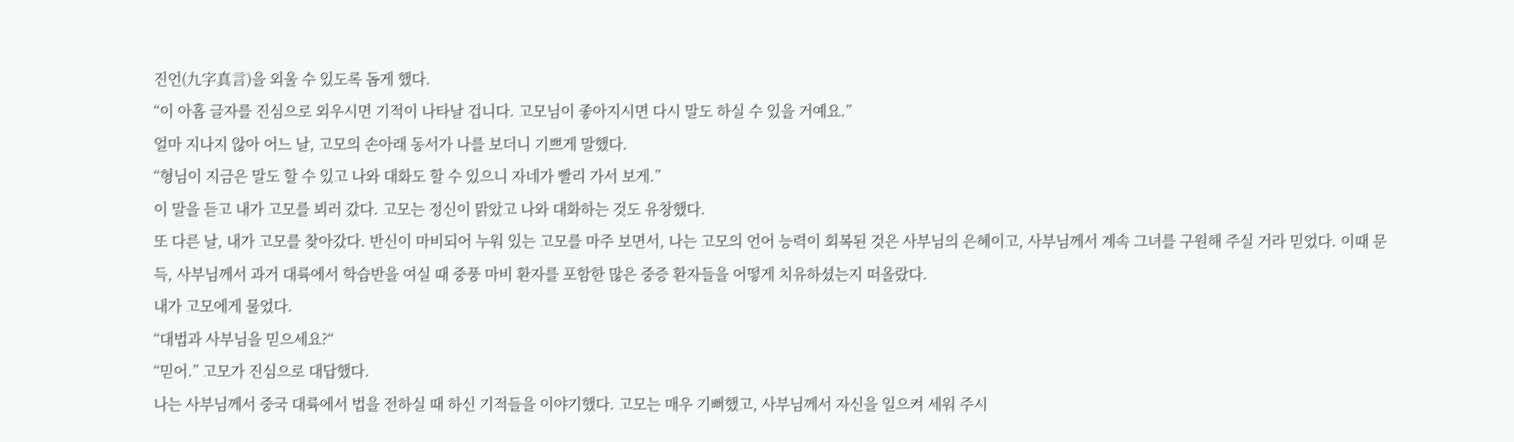진언(九字真言)을 외울 수 있도록 돕게 했다.
“이 아홉 글자를 진심으로 외우시면 기적이 나타날 겁니다. 고모님이 좋아지시면 다시 말도 하실 수 있을 거예요.”
얼마 지나지 않아 어느 날, 고모의 손아래 동서가 나를 보더니 기쁘게 말했다.
“형님이 지금은 말도 할 수 있고 나와 대화도 할 수 있으니 자네가 빨리 가서 보게.”
이 말을 듣고 내가 고모를 뵈러 갔다. 고모는 정신이 맑았고 나와 대화하는 것도 유창했다.
또 다른 날, 내가 고모를 찾아갔다. 반신이 마비되어 누워 있는 고모를 마주 보면서, 나는 고모의 언어 능력이 회복된 것은 사부님의 은혜이고, 사부님께서 계속 그녀를 구원해 주실 거라 믿었다. 이때 문득, 사부님께서 과거 대륙에서 학습반을 여실 때 중풍 마비 환자를 포함한 많은 중증 환자들을 어떻게 치유하셨는지 떠올랐다.
내가 고모에게 물었다.
“대법과 사부님을 믿으세요?“
“믿어.” 고모가 진심으로 대답했다.
나는 사부님께서 중국 대륙에서 법을 전하실 때 하신 기적들을 이야기했다. 고모는 매우 기뻐했고, 사부님께서 자신을 일으켜 세워 주시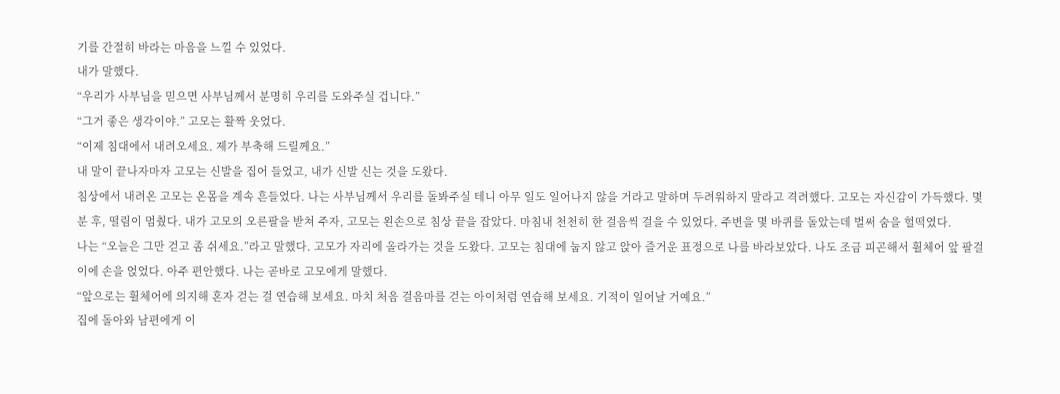기를 간절히 바라는 마음을 느낄 수 있었다.
내가 말했다.
“우리가 사부님을 믿으면 사부님께서 분명히 우리를 도와주실 겁니다.”
“그거 좋은 생각이야.” 고모는 활짝 웃었다.
“이제 침대에서 내려오세요. 제가 부축해 드릴께요.”
내 말이 끝나자마자 고모는 신발을 집어 들었고, 내가 신발 신는 것을 도왔다.
침상에서 내려온 고모는 온몸을 계속 흔들었다. 나는 사부님께서 우리를 돌봐주실 테니 아무 일도 일어나지 않을 거라고 말하며 두려워하지 말라고 격려했다. 고모는 자신감이 가득했다. 몇 분 후, 떨림이 멈췄다. 내가 고모의 오른팔을 받쳐 주자, 고모는 왼손으로 침상 끝을 잡았다. 마침내 천천히 한 걸음씩 걸을 수 있었다. 주변을 몇 바퀴를 돌았는데 벌써 숨을 헐떡였다.
나는 “오늘은 그만 걷고 좀 쉬세요.”라고 말했다. 고모가 자리에 올라가는 것을 도왔다. 고모는 침대에 눕지 않고 앉아 즐거운 표정으로 나를 바라보았다. 나도 조금 피곤해서 휠체어 앞 팔걸이에 손을 얹었다. 아주 편안했다. 나는 곧바로 고모에게 말했다.
“앞으로는 휠체어에 의지해 혼자 걷는 걸 연습해 보세요. 마치 처음 걸음마를 걷는 아이처럼 연습해 보세요. 기적이 일어날 거예요.”
집에 돌아와 남편에게 이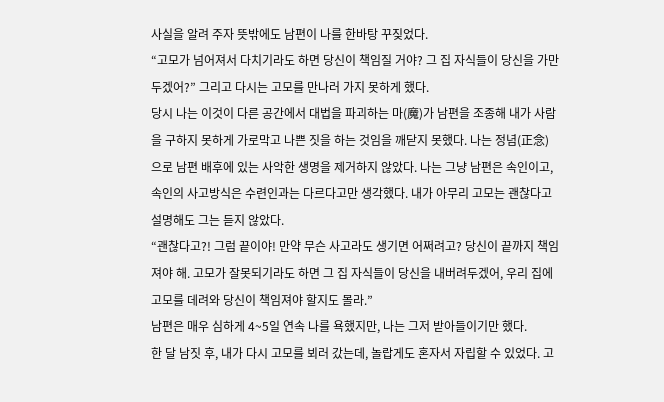사실을 알려 주자 뜻밖에도 남편이 나를 한바탕 꾸짖었다.
“고모가 넘어져서 다치기라도 하면 당신이 책임질 거야? 그 집 자식들이 당신을 가만 두겠어?” 그리고 다시는 고모를 만나러 가지 못하게 했다.
당시 나는 이것이 다른 공간에서 대법을 파괴하는 마(魔)가 남편을 조종해 내가 사람을 구하지 못하게 가로막고 나쁜 짓을 하는 것임을 깨닫지 못했다. 나는 정념(正念)으로 남편 배후에 있는 사악한 생명을 제거하지 않았다. 나는 그냥 남편은 속인이고, 속인의 사고방식은 수련인과는 다르다고만 생각했다. 내가 아무리 고모는 괜찮다고 설명해도 그는 듣지 않았다.
“괜찮다고?! 그럼 끝이야! 만약 무슨 사고라도 생기면 어쩌려고? 당신이 끝까지 책임져야 해. 고모가 잘못되기라도 하면 그 집 자식들이 당신을 내버려두겠어, 우리 집에 고모를 데려와 당신이 책임져야 할지도 몰라.”
남편은 매우 심하게 4~5일 연속 나를 욕했지만, 나는 그저 받아들이기만 했다.
한 달 남짓 후, 내가 다시 고모를 뵈러 갔는데, 놀랍게도 혼자서 자립할 수 있었다. 고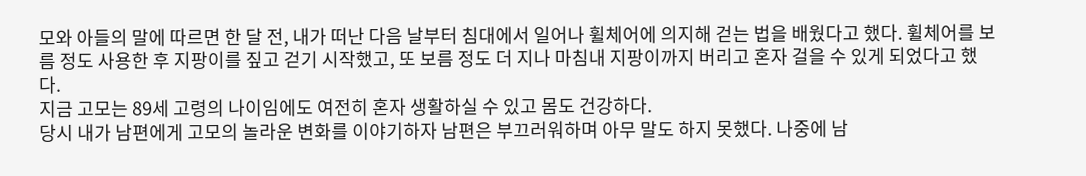모와 아들의 말에 따르면 한 달 전, 내가 떠난 다음 날부터 침대에서 일어나 휠체어에 의지해 걷는 법을 배웠다고 했다. 휠체어를 보름 정도 사용한 후 지팡이를 짚고 걷기 시작했고, 또 보름 정도 더 지나 마침내 지팡이까지 버리고 혼자 걸을 수 있게 되었다고 했다.
지금 고모는 89세 고령의 나이임에도 여전히 혼자 생활하실 수 있고 몸도 건강하다.
당시 내가 남편에게 고모의 놀라운 변화를 이야기하자 남편은 부끄러워하며 아무 말도 하지 못했다. 나중에 남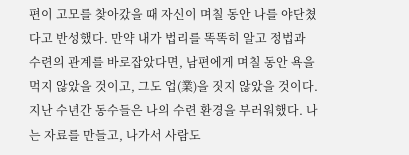편이 고모를 찾아갔을 때 자신이 며칠 동안 나를 야단쳤다고 반성했다. 만약 내가 법리를 똑똑히 알고 정법과 수련의 관계를 바로잡았다면, 남편에게 며칠 동안 욕을 먹지 않았을 것이고, 그도 업(業)을 짓지 않았을 것이다.
지난 수년간 동수들은 나의 수련 환경을 부러워했다. 나는 자료를 만들고, 나가서 사람도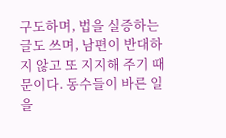구도하며, 법을 실증하는 글도 쓰며, 남편이 반대하지 않고 또 지지해 주기 때문이다. 동수들이 바른 일을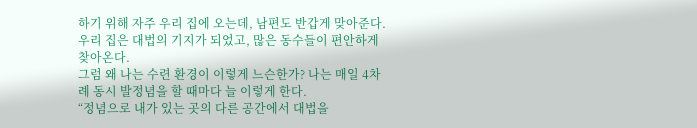하기 위해 자주 우리 집에 오는데, 남편도 반갑게 맞아준다. 우리 집은 대법의 기지가 되었고, 많은 동수들이 편안하게 찾아온다.
그럼 왜 나는 수련 환경이 이렇게 느슨한가? 나는 매일 4차례 동시 발정념을 할 때마다 늘 이렇게 한다.
“정념으로 내가 있는 곳의 다른 공간에서 대법을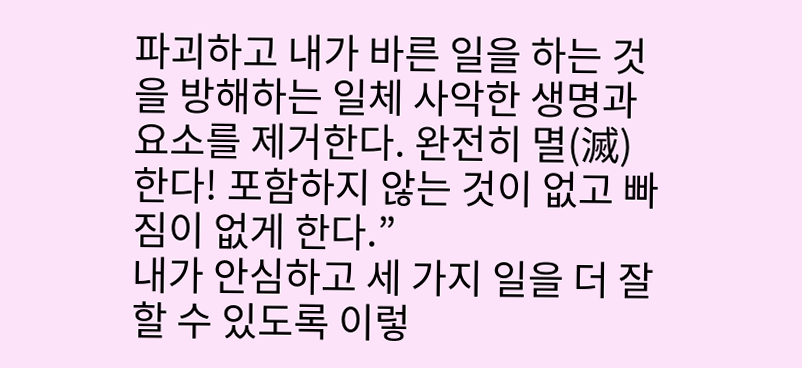파괴하고 내가 바른 일을 하는 것을 방해하는 일체 사악한 생명과 요소를 제거한다. 완전히 멸(滅)한다! 포함하지 않는 것이 없고 빠짐이 없게 한다.”
내가 안심하고 세 가지 일을 더 잘할 수 있도록 이렇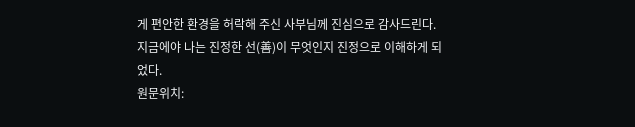게 편안한 환경을 허락해 주신 사부님께 진심으로 감사드린다.
지금에야 나는 진정한 선(善)이 무엇인지 진정으로 이해하게 되었다.
원문위치: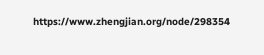https://www.zhengjian.org/node/298354